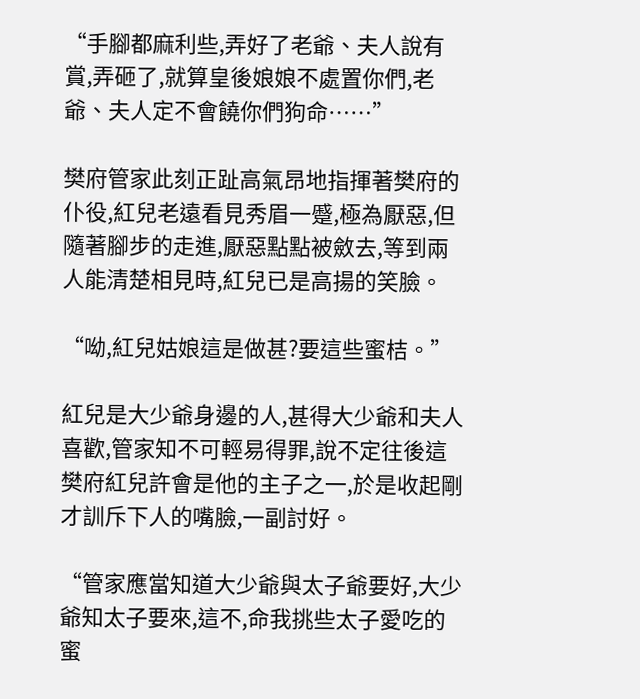“手腳都麻利些,弄好了老爺、夫人說有賞,弄砸了,就算皇後娘娘不處置你們,老爺、夫人定不會饒你們狗命……”

樊府管家此刻正趾高氣昂地指揮著樊府的仆役,紅兒老遠看見秀眉一蹙,極為厭惡,但隨著腳步的走進,厭惡點點被斂去,等到兩人能清楚相見時,紅兒已是高揚的笑臉。

“呦,紅兒姑娘這是做甚?要這些蜜桔。”

紅兒是大少爺身邊的人,甚得大少爺和夫人喜歡,管家知不可輕易得罪,說不定往後這樊府紅兒許會是他的主子之一,於是收起剛才訓斥下人的嘴臉,一副討好。

“管家應當知道大少爺與太子爺要好,大少爺知太子要來,這不,命我挑些太子愛吃的蜜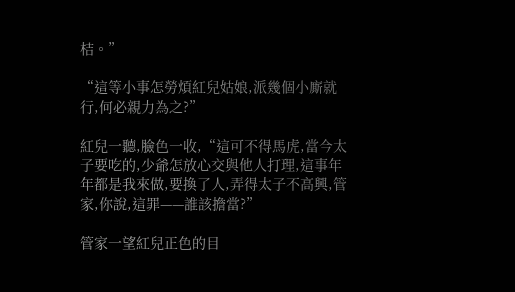桔。”

“這等小事怎勞煩紅兒姑娘,派幾個小廝就行,何必親力為之?”

紅兒一聽,臉色一收,“這可不得馬虎,當今太子要吃的,少爺怎放心交與他人打理,這事年年都是我來做,要換了人,弄得太子不高興,管家,你說,這罪——誰該擔當?”

管家一望紅兒正色的目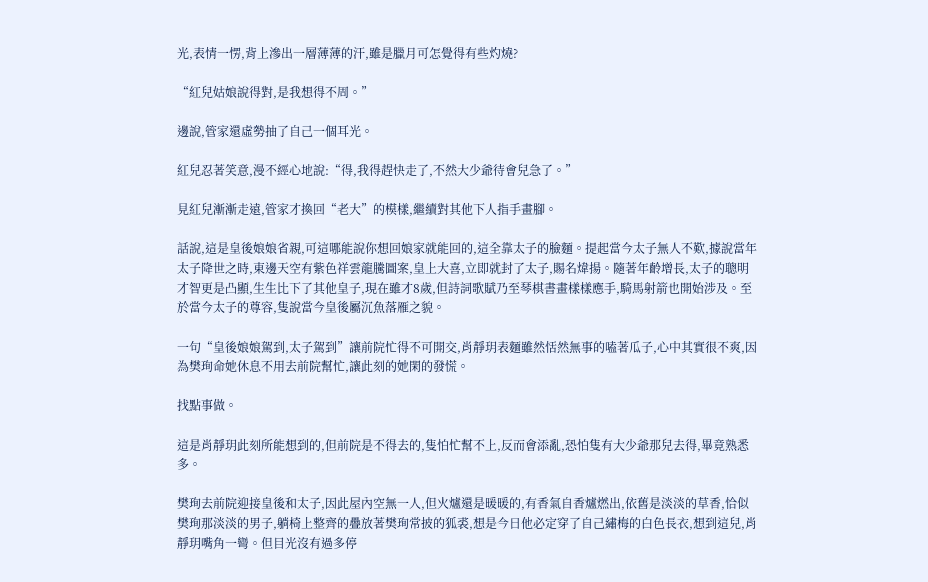光,表情一愣,背上滲出一層薄薄的汗,雖是臘月可怎覺得有些灼燒?

“紅兒姑娘說得對,是我想得不周。”

邊說,管家還虛勢抽了自己一個耳光。

紅兒忍著笑意,漫不經心地說:“得,我得趕快走了,不然大少爺待會兒急了。”

見紅兒漸漸走遠,管家才換回“老大”的模樣,繼續對其他下人指手畫腳。

話說,這是皇後娘娘省親,可這哪能說你想回娘家就能回的,這全靠太子的臉麵。提起當今太子無人不歎,據說當年太子降世之時,東邊天空有紫色祥雲龍騰圖案,皇上大喜,立即就封了太子,賜名煒揚。隨著年齡增長,太子的聰明才智更是凸顯,生生比下了其他皇子,現在雖才8歲,但詩詞歌賦乃至琴棋書畫樣樣應手,騎馬射箭也開始涉及。至於當今太子的尊容,隻說當今皇後屬沉魚落雁之貌。

一句“皇後娘娘駕到,太子駕到”讓前院忙得不可開交,肖靜玥表麵雖然恬然無事的嗑著瓜子,心中其實很不爽,因為樊珣命她休息不用去前院幫忙,讓此刻的她閑的發慌。

找點事做。

這是肖靜玥此刻所能想到的,但前院是不得去的,隻怕忙幫不上,反而會添亂,恐怕隻有大少爺那兒去得,畢竟熟悉多。

樊珣去前院迎接皇後和太子,因此屋內空無一人,但火爐還是暖暖的,有香氣自香爐燃出,依舊是淡淡的草香,恰似樊珣那淡淡的男子,躺椅上整齊的疊放著樊珣常披的狐裘,想是今日他必定穿了自己繡梅的白色長衣,想到這兒,肖靜玥嘴角一彎。但目光沒有過多停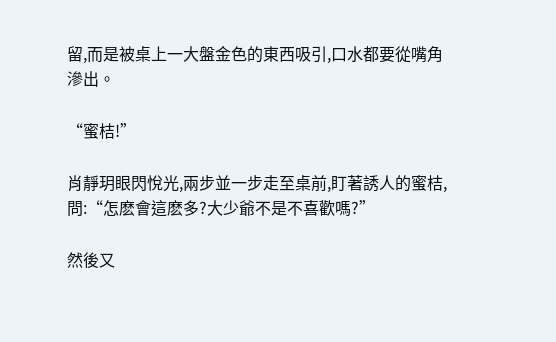留,而是被桌上一大盤金色的東西吸引,口水都要從嘴角滲出。

“蜜桔!”

肖靜玥眼閃悅光,兩步並一步走至桌前,盯著誘人的蜜桔,問:“怎麽會這麽多?大少爺不是不喜歡嗎?”

然後又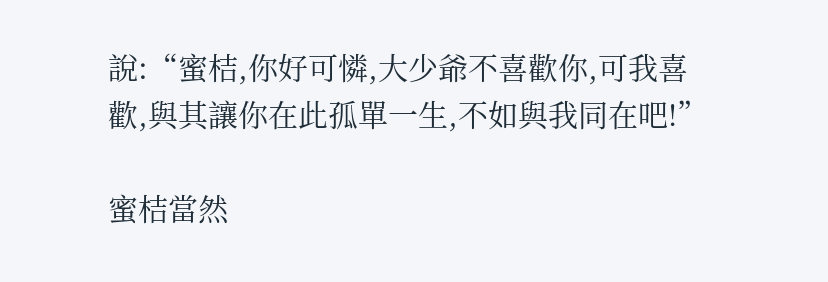說:“蜜桔,你好可憐,大少爺不喜歡你,可我喜歡,與其讓你在此孤單一生,不如與我同在吧!”

蜜桔當然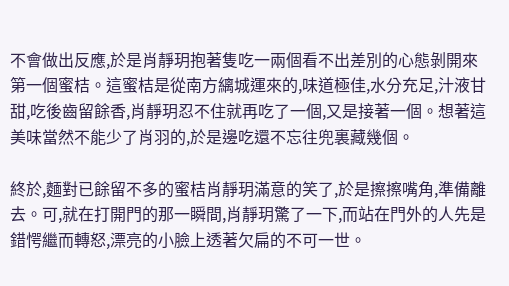不會做出反應,於是肖靜玥抱著隻吃一兩個看不出差別的心態剝開來第一個蜜桔。這蜜桔是從南方縭城運來的,味道極佳,水分充足,汁液甘甜,吃後齒留餘香,肖靜玥忍不住就再吃了一個,又是接著一個。想著這美味當然不能少了肖羽的,於是邊吃還不忘往兜裏藏幾個。

終於,麵對已餘留不多的蜜桔肖靜玥滿意的笑了,於是擦擦嘴角,準備離去。可,就在打開門的那一瞬間,肖靜玥驚了一下,而站在門外的人先是錯愕繼而轉怒,漂亮的小臉上透著欠扁的不可一世。